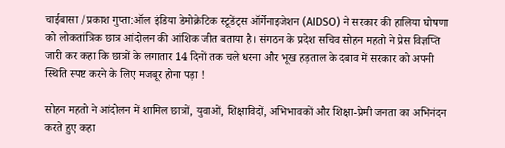चाईबासा /प्रकाश गुप्ता:ऑल इंडिया डेमोक्रेटिक स्टूडेंट्स ऑर्गेनाइजेशन (AIDSO) ने सरकार की हालिया घोषणा को लोकतांत्रिक छात्र आंदोलन की आंशिक जीत बताया है। संगठन के प्रदेश सचिव सोहन महतो ने प्रेस विज्ञप्ति जारी कर कहा कि छात्रों के लगातार 14 दिनों तक चले धरना और भूख हड़ताल के दबाव में सरकार को अपनी स्थिति स्पष्ट करने के लिए मजबूर होना पड़ा !

सोहन महतो ने आंदोलन में शामिल छात्रों, युवाओं, शिक्षाविदों, अभिभावकों और शिक्षा-प्रेमी जनता का अभिनंदन करते हुए कहा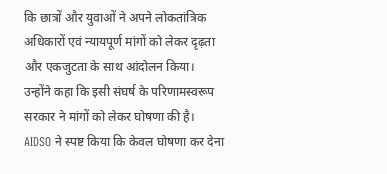कि छात्रों और युवाओं ने अपने लोकतांत्रिक अधिकारों एवं न्यायपूर्ण मांगों को लेकर दृढ़ता और एकजुटता के साथ आंदोलन किया। उन्होंने कहा कि इसी संघर्ष के परिणामस्वरूप सरकार ने मांगों को लेकर घोषणा की है।
AIDSO ने स्पष्ट किया कि केवल घोषणा कर देना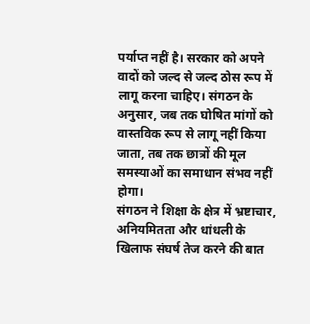पर्याप्त नहीं है। सरकार को अपने वादों को जल्द से जल्द ठोस रूप में लागू करना चाहिए। संगठन के अनुसार, जब तक घोषित मांगों को वास्तविक रूप से लागू नहीं किया जाता, तब तक छात्रों की मूल समस्याओं का समाधान संभव नहीं होगा।
संगठन ने शिक्षा के क्षेत्र में भ्रष्टाचार, अनियमितता और धांधली के खिलाफ संघर्ष तेज करने की बात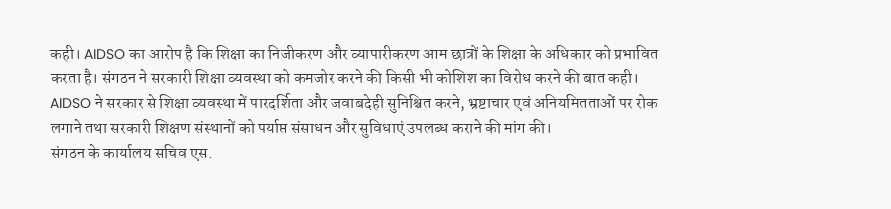कही। AIDSO का आरोप है कि शिक्षा का निजीकरण और व्यापारीकरण आम छात्रों के शिक्षा के अधिकार को प्रभावित करता है। संगठन ने सरकारी शिक्षा व्यवस्था को कमजोर करने की किसी भी कोशिश का विरोध करने की बात कही।
AIDSO ने सरकार से शिक्षा व्यवस्था में पारदर्शिता और जवाबदेही सुनिश्चित करने, भ्रष्टाचार एवं अनियमितताओं पर रोक लगाने तथा सरकारी शिक्षण संस्थानों को पर्याप्त संसाधन और सुविधाएं उपलब्ध कराने की मांग की।
संगठन के कार्यालय सचिव एस.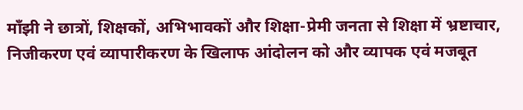माँझी ने छात्रों, शिक्षकों, अभिभावकों और शिक्षा-प्रेमी जनता से शिक्षा में भ्रष्टाचार, निजीकरण एवं व्यापारीकरण के खिलाफ आंदोलन को और व्यापक एवं मजबूत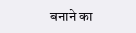बनाने का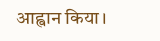आह्वान किया।